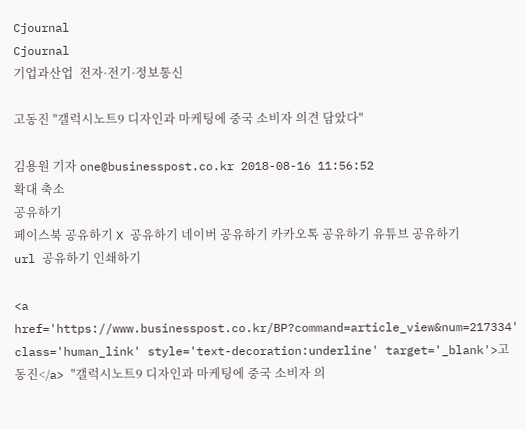Cjournal
Cjournal
기업과산업  전자·전기·정보통신

고동진 "갤럭시노트9 디자인과 마케팅에 중국 소비자 의견 담았다"

김용원 기자 one@businesspost.co.kr 2018-08-16 11:56:52
확대 축소
공유하기
페이스북 공유하기 X 공유하기 네이버 공유하기 카카오톡 공유하기 유튜브 공유하기 url 공유하기 인쇄하기

<a href='https://www.businesspost.co.kr/BP?command=article_view&num=217334' class='human_link' style='text-decoration:underline' target='_blank'>고동진</a> "갤럭시노트9 디자인과 마케팅에 중국 소비자 의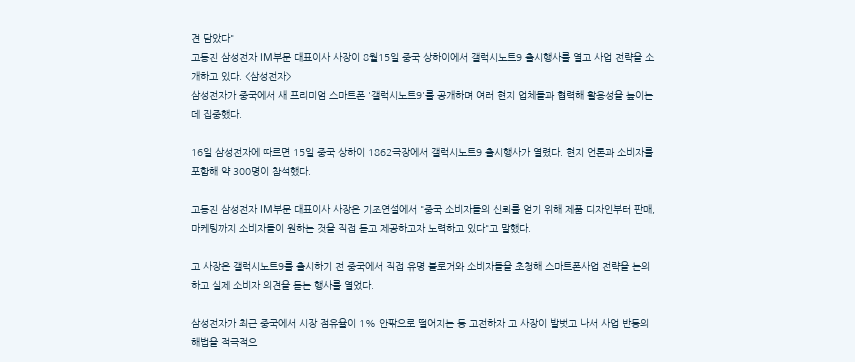견 담았다"
고동진 삼성전자 IM부문 대표이사 사장이 8월15일 중국 상하이에서 갤럭시노트9 출시행사를 열고 사업 전략을 소개하고 있다. <삼성전자>
삼성전자가 중국에서 새 프리미엄 스마트폰 '갤럭시노트9'를 공개하며 여러 현지 업체들과 협력해 활용성을 높이는 데 집중했다.

16일 삼성전자에 따르면 15일 중국 상하이 1862극장에서 갤럭시노트9 출시행사가 열렸다. 현지 언론과 소비자를 포함해 약 300명이 참석했다.

고동진 삼성전자 IM부문 대표이사 사장은 기조연설에서 "중국 소비자들의 신뢰를 얻기 위해 제품 디자인부터 판매, 마케팅까지 소비자들이 원하는 것을 직접 듣고 제공하고자 노력하고 있다"고 말했다.

고 사장은 갤럭시노트9를 출시하기 전 중국에서 직접 유명 블로거와 소비자들을 초청해 스마트폰사업 전략을 논의하고 실제 소비자 의견을 듣는 행사를 열었다.

삼성전자가 최근 중국에서 시장 점유율이 1% 안팎으로 떨어지는 등 고전하자 고 사장이 발벗고 나서 사업 반등의 해법을 적극적으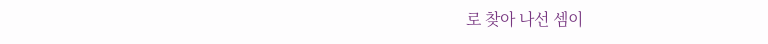로 찾아 나선 셈이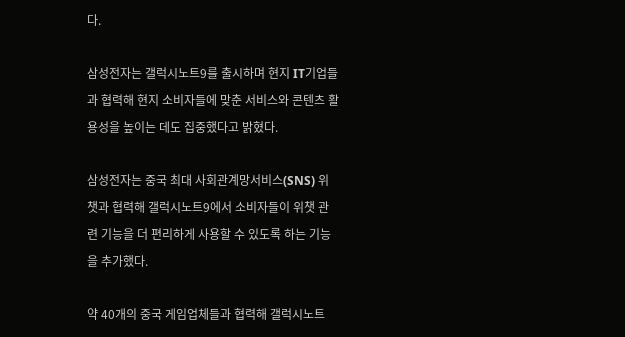다.

삼성전자는 갤럭시노트9를 출시하며 현지 IT기업들과 협력해 현지 소비자들에 맞춘 서비스와 콘텐츠 활용성을 높이는 데도 집중했다고 밝혔다.

삼성전자는 중국 최대 사회관계망서비스(SNS) 위챗과 협력해 갤럭시노트9에서 소비자들이 위챗 관련 기능을 더 편리하게 사용할 수 있도록 하는 기능을 추가했다.

약 40개의 중국 게임업체들과 협력해 갤럭시노트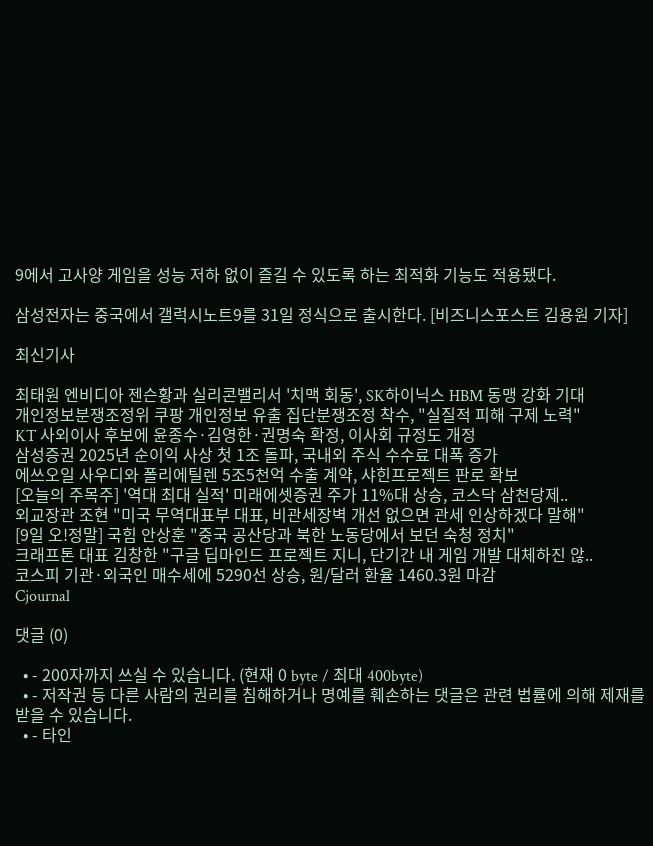9에서 고사양 게임을 성능 저하 없이 즐길 수 있도록 하는 최적화 기능도 적용됐다.

삼성전자는 중국에서 갤럭시노트9를 31일 정식으로 출시한다. [비즈니스포스트 김용원 기자]

최신기사

최태원 엔비디아 젠슨황과 실리콘밸리서 '치맥 회동', SK하이닉스 HBM 동맹 강화 기대
개인정보분쟁조정위 쿠팡 개인정보 유출 집단분쟁조정 착수, "실질적 피해 구제 노력"
KT 사외이사 후보에 윤종수·김영한·권명숙 확정, 이사회 규정도 개정
삼성증권 2025년 순이익 사상 첫 1조 돌파, 국내외 주식 수수료 대폭 증가
에쓰오일 사우디와 폴리에틸렌 5조5천억 수출 계약, 샤힌프로젝트 판로 확보
[오늘의 주목주] '역대 최대 실적' 미래에셋증권 주가 11%대 상승, 코스닥 삼천당제..
외교장관 조현 "미국 무역대표부 대표, 비관세장벽 개선 없으면 관세 인상하겠다 말해"
[9일 오!정말] 국힘 안상훈 "중국 공산당과 북한 노동당에서 보던 숙청 정치"
크래프톤 대표 김창한 "구글 딥마인드 프로젝트 지니, 단기간 내 게임 개발 대체하진 않..
코스피 기관·외국인 매수세에 5290선 상승, 원/달러 환율 1460.3원 마감
Cjournal

댓글 (0)

  • - 200자까지 쓰실 수 있습니다. (현재 0 byte / 최대 400byte)
  • - 저작권 등 다른 사람의 권리를 침해하거나 명예를 훼손하는 댓글은 관련 법률에 의해 제재를 받을 수 있습니다.
  • - 타인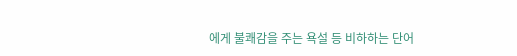에게 불쾌감을 주는 욕설 등 비하하는 단어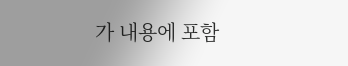가 내용에 포함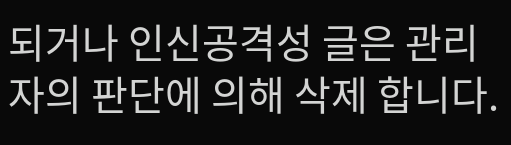되거나 인신공격성 글은 관리자의 판단에 의해 삭제 합니다.